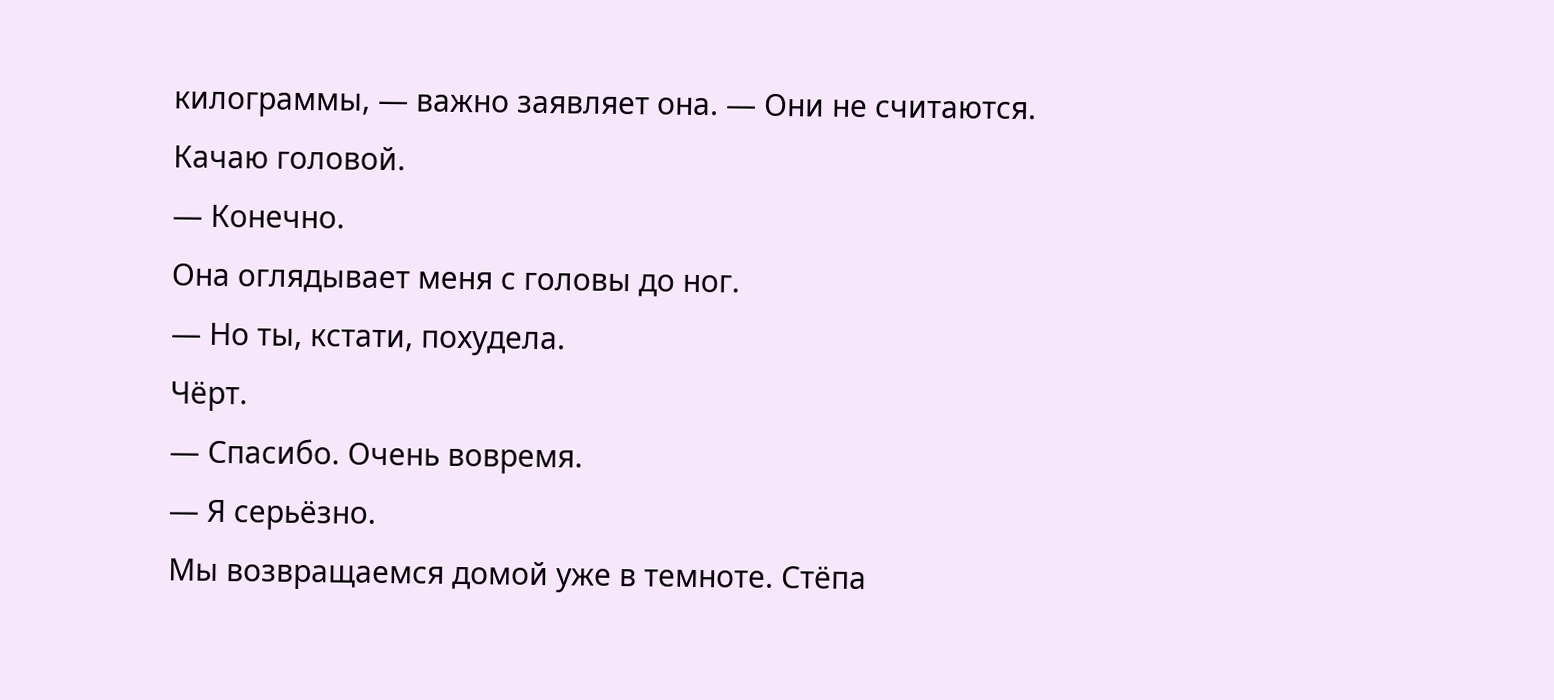килограммы, — важно заявляет она. — Они не считаются.
Качаю головой.
— Конечно.
Она оглядывает меня с головы до ног.
— Но ты, кстати, похудела.
Чёрт.
— Спасибо. Очень вовремя.
— Я серьёзно.
Мы возвращаемся домой уже в темноте. Стёпа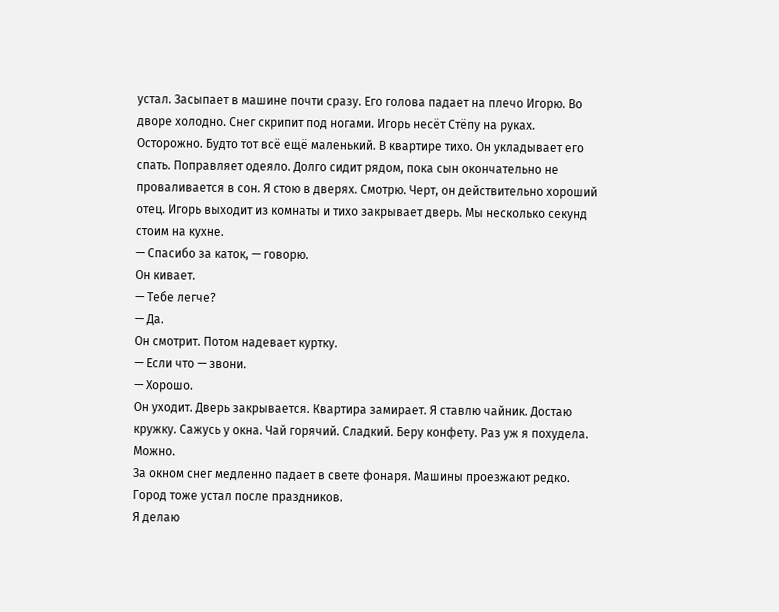устал. Засыпает в машине почти сразу. Его голова падает на плечо Игорю. Во дворе холодно. Снег скрипит под ногами. Игорь несёт Стёпу на руках. Осторожно. Будто тот всё ещё маленький. В квартире тихо. Он укладывает его спать. Поправляет одеяло. Долго сидит рядом, пока сын окончательно не проваливается в сон. Я стою в дверях. Смотрю. Черт, он действительно хороший отец. Игорь выходит из комнаты и тихо закрывает дверь. Мы несколько секунд стоим на кухне.
— Спасибо за каток, — говорю.
Он кивает.
— Тебе легче?
— Да.
Он смотрит. Потом надевает куртку.
— Если что — звони.
— Хорошо.
Он уходит. Дверь закрывается. Квартира замирает. Я ставлю чайник. Достаю кружку. Сажусь у окна. Чай горячий. Сладкий. Беру конфету. Раз уж я похудела. Можно.
За окном снег медленно падает в свете фонаря. Машины проезжают редко. Город тоже устал после праздников.
Я делаю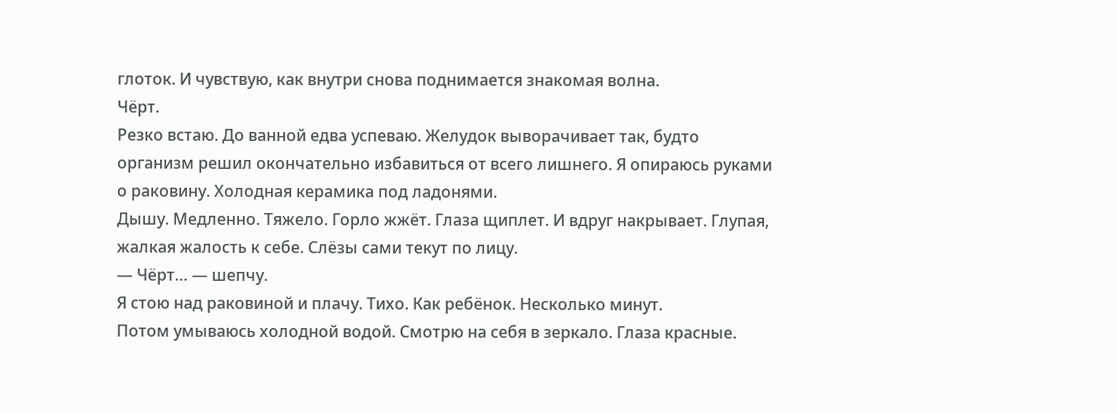глоток. И чувствую, как внутри снова поднимается знакомая волна.
Чёрт.
Резко встаю. До ванной едва успеваю. Желудок выворачивает так, будто организм решил окончательно избавиться от всего лишнего. Я опираюсь руками о раковину. Холодная керамика под ладонями.
Дышу. Медленно. Тяжело. Горло жжёт. Глаза щиплет. И вдруг накрывает. Глупая, жалкая жалость к себе. Слёзы сами текут по лицу.
— Чёрт… — шепчу.
Я стою над раковиной и плачу. Тихо. Как ребёнок. Несколько минут.
Потом умываюсь холодной водой. Смотрю на себя в зеркало. Глаза красные.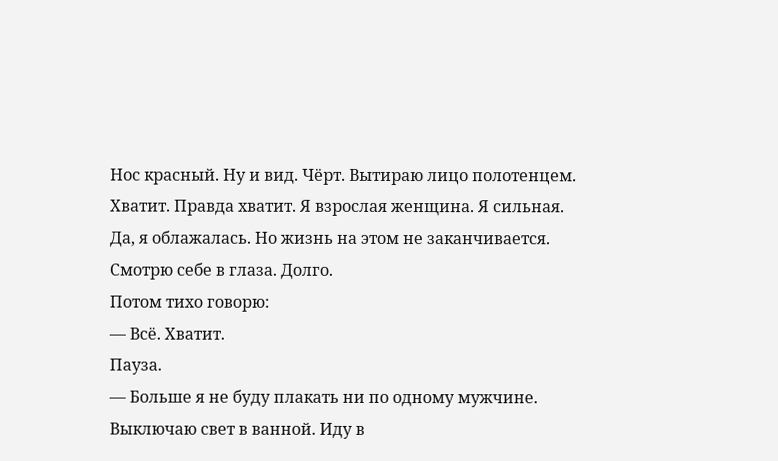Нос красный. Ну и вид. Чёрт. Вытираю лицо полотенцем.
Хватит. Правда хватит. Я взрослая женщина. Я сильная.
Да, я облажалась. Но жизнь на этом не заканчивается.
Смотрю себе в глаза. Долго.
Потом тихо говорю:
— Всё. Хватит.
Пауза.
— Больше я не буду плакать ни по одному мужчине.
Выключаю свет в ванной. Иду в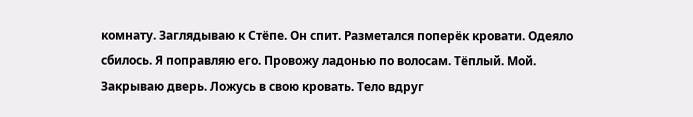комнату. Заглядываю к Стёпе. Он спит. Разметался поперёк кровати. Одеяло сбилось. Я поправляю его. Провожу ладонью по волосам. Тёплый. Мой.
Закрываю дверь. Ложусь в свою кровать. Тело вдруг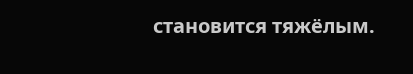становится тяжёлым.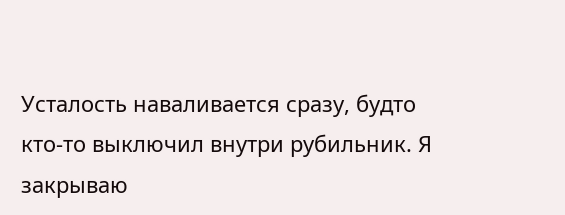Усталость наваливается сразу, будто кто-то выключил внутри рубильник. Я закрываю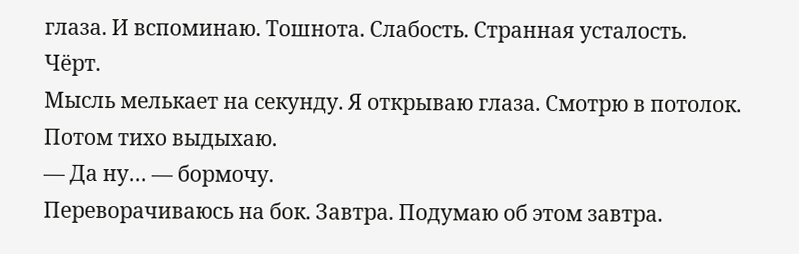глаза. И вспоминаю. Тошнота. Слабость. Странная усталость.
Чёрт.
Мысль мелькает на секунду. Я открываю глаза. Смотрю в потолок. Потом тихо выдыхаю.
— Да ну… — бормочу.
Переворачиваюсь на бок. Завтра. Подумаю об этом завтра.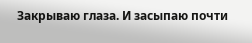Закрываю глаза. И засыпаю почти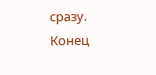сразу.
Конец